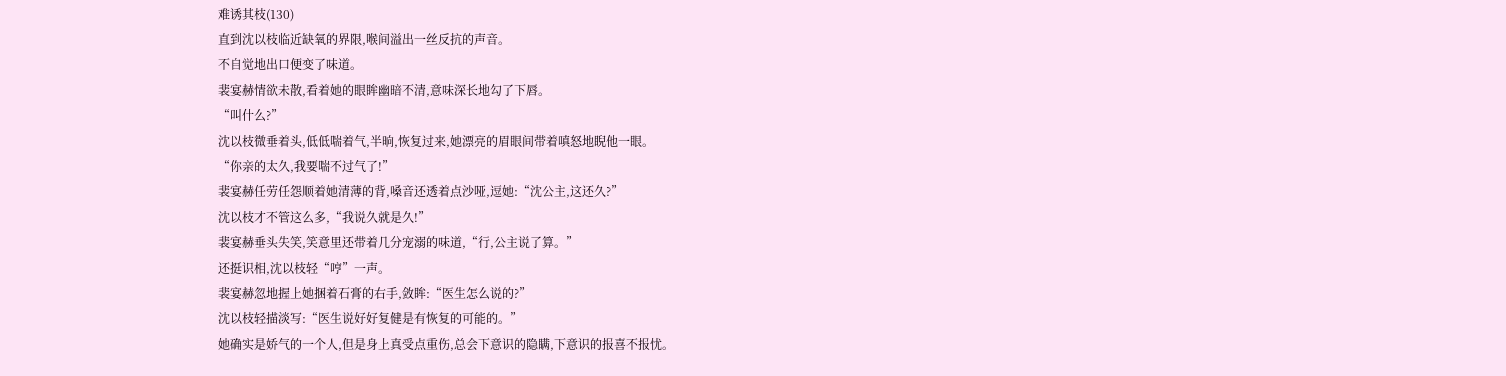难诱其枝(130)
直到沈以枝临近缺氧的界限,喉间溢出一丝反抗的声音。
不自觉地出口便变了味道。
裴宴赫情欲未散,看着她的眼眸幽暗不清,意味深长地勾了下唇。
“叫什么?”
沈以枝微垂着头,低低喘着气,半晌,恢复过来,她漂亮的眉眼间带着嗔怒地睨他一眼。
“你亲的太久,我要喘不过气了!”
裴宴赫任劳任怨顺着她清薄的背,嗓音还透着点沙哑,逗她:“沈公主,这还久?”
沈以枝才不管这么多,“我说久就是久!”
裴宴赫垂头失笑,笑意里还带着几分宠溺的味道,“行,公主说了算。”
还挺识相,沈以枝轻“哼”一声。
裴宴赫忽地握上她捆着石膏的右手,敛眸:“医生怎么说的?”
沈以枝轻描淡写:“医生说好好复健是有恢复的可能的。”
她确实是娇气的一个人,但是身上真受点重伤,总会下意识的隐瞒,下意识的报喜不报忧。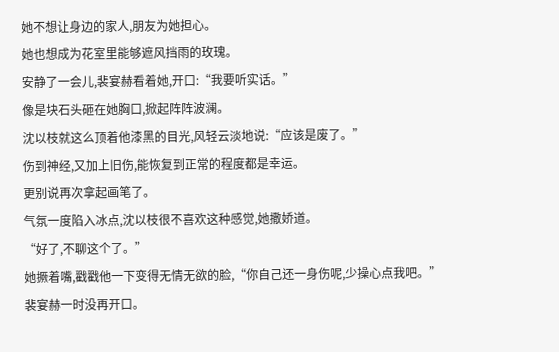她不想让身边的家人,朋友为她担心。
她也想成为花室里能够遮风挡雨的玫瑰。
安静了一会儿,裴宴赫看着她,开口:“我要听实话。”
像是块石头砸在她胸口,掀起阵阵波澜。
沈以枝就这么顶着他漆黑的目光,风轻云淡地说:“应该是废了。”
伤到神经,又加上旧伤,能恢复到正常的程度都是幸运。
更别说再次拿起画笔了。
气氛一度陷入冰点,沈以枝很不喜欢这种感觉,她撒娇道。
“好了,不聊这个了。”
她撅着嘴,戳戳他一下变得无情无欲的脸,“你自己还一身伤呢,少操心点我吧。”
裴宴赫一时没再开口。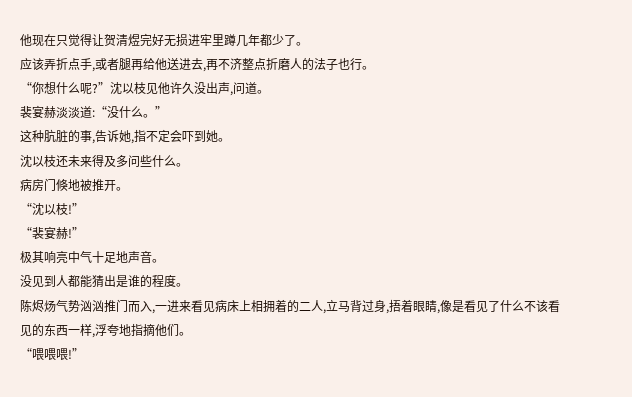他现在只觉得让贺清煜完好无损进牢里蹲几年都少了。
应该弄折点手,或者腿再给他送进去,再不济整点折磨人的法子也行。
“你想什么呢?”沈以枝见他许久没出声,问道。
裴宴赫淡淡道:“没什么。”
这种肮脏的事,告诉她,指不定会吓到她。
沈以枝还未来得及多问些什么。
病房门倏地被推开。
“沈以枝!”
“裴宴赫!”
极其响亮中气十足地声音。
没见到人都能猜出是谁的程度。
陈烬炀气势汹汹推门而入,一进来看见病床上相拥着的二人,立马背过身,捂着眼睛,像是看见了什么不该看见的东西一样,浮夸地指摘他们。
“喂喂喂!”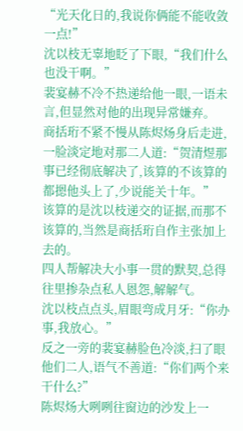“光天化日的,我说你俩能不能收敛一点!”
沈以枝无辜地眨了下眼,“我们什么也没干啊。”
裴宴赫不冷不热递给他一眼,一语未言,但显然对他的出现异常嫌弃。
商括珩不紧不慢从陈烬炀身后走进,一脸淡定地对那二人道:“贺清煜那事已经彻底解决了,该算的不该算的都摁他头上了,少说能关十年。”
该算的是沈以枝递交的证据,而那不该算的,当然是商括珩自作主张加上去的。
四人帮解决大小事一贯的默契,总得往里掺杂点私人恩怨,解解气。
沈以枝点点头,眉眼弯成月牙:“你办事,我放心。”
反之一旁的裴宴赫脸色冷淡,扫了眼他们二人,语气不善道:“你们两个来干什么?”
陈烬炀大咧咧往窗边的沙发上一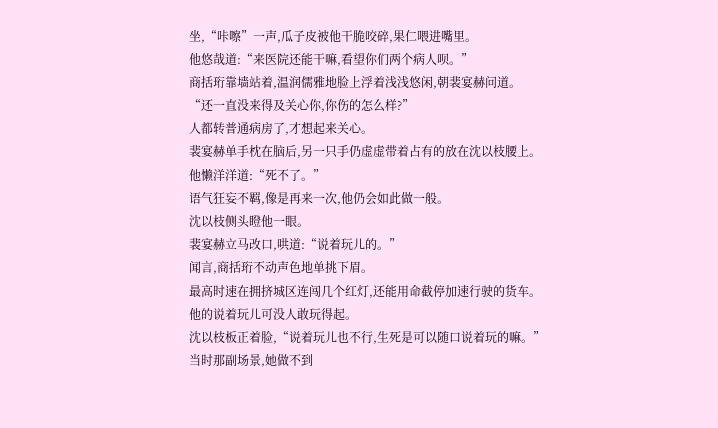坐,“咔嚓”一声,瓜子皮被他干脆咬碎,果仁喂进嘴里。
他悠哉道:“来医院还能干嘛,看望你们两个病人呗。”
商括珩靠墙站着,温润儒雅地脸上浮着浅浅悠闲,朝裴宴赫问道。
“还一直没来得及关心你,你伤的怎么样?”
人都转普通病房了,才想起来关心。
裴宴赫单手枕在脑后,另一只手仍虚虚带着占有的放在沈以枝腰上。
他懒洋洋道:“死不了。”
语气狂妄不羁,像是再来一次,他仍会如此做一般。
沈以枝侧头瞪他一眼。
裴宴赫立马改口,哄道:“说着玩儿的。”
闻言,商括珩不动声色地单挑下眉。
最高时速在拥挤城区连闯几个红灯,还能用命截停加速行驶的货车。
他的说着玩儿可没人敢玩得起。
沈以枝板正着脸,“说着玩儿也不行,生死是可以随口说着玩的嘛。”
当时那副场景,她做不到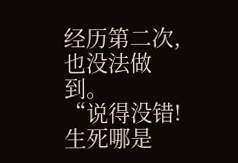经历第二次,也没法做到。
“说得没错!生死哪是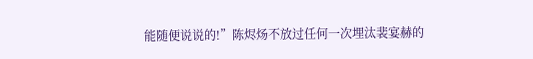能随便说说的!”陈烬炀不放过任何一次埋汰裴宴赫的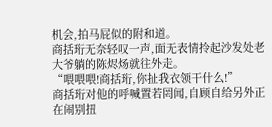机会,拍马屁似的附和道。
商括珩无奈轻叹一声,面无表情拎起沙发处老大爷躺的陈烬炀就往外走。
“喂喂喂!商括珩,你扯我衣领干什么!”
商括珩对他的呼喊置若罔闻,自顾自给另外正在闹别扭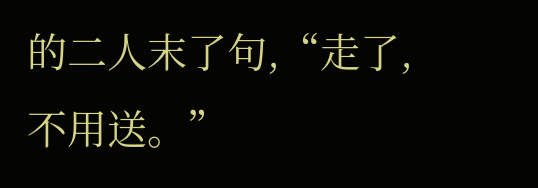的二人末了句,“走了,不用送。”